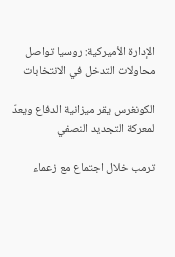الإدارة الأميركية: روسيا تواصل محاولات التدخل في الانتخابات

الكونغرس يقر ميزانية الدفاع ويعدّ لمعركة التجديد النصفي

ترمب خلال اجتماع مع زعماء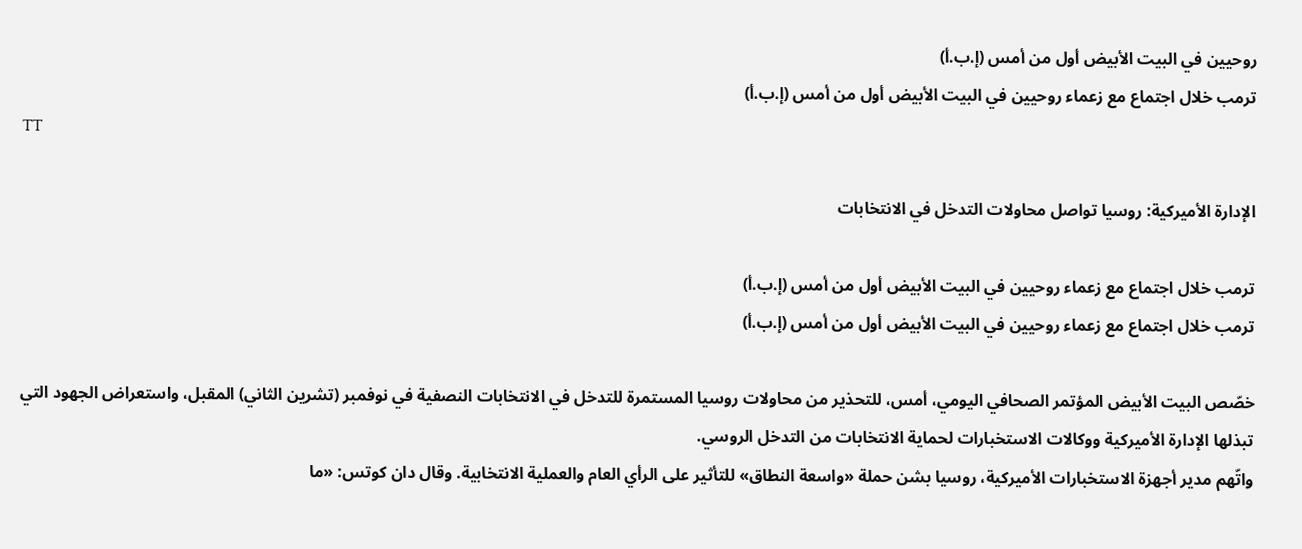روحيين في البيت الأبيض أول من أمس (إ.ب.أ)
ترمب خلال اجتماع مع زعماء روحيين في البيت الأبيض أول من أمس (إ.ب.أ)
TT

الإدارة الأميركية: روسيا تواصل محاولات التدخل في الانتخابات

ترمب خلال اجتماع مع زعماء روحيين في البيت الأبيض أول من أمس (إ.ب.أ)
ترمب خلال اجتماع مع زعماء روحيين في البيت الأبيض أول من أمس (إ.ب.أ)

خصّص البيت الأبيض المؤتمر الصحافي اليومي، أمس، للتحذير من محاولات روسيا المستمرة للتدخل في الانتخابات النصفية في نوفمبر (تشرين الثاني) المقبل، واستعراض الجهود التي تبذلها الإدارة الأميركية ووكالات الاستخبارات لحماية الانتخابات من التدخل الروسي.
واتّهم مدير أجهزة الاستخبارات الأميركية، روسيا بشن حملة «واسعة النطاق» للتأثير على الرأي العام والعملية الانتخابية. وقال دان كوتس: «ما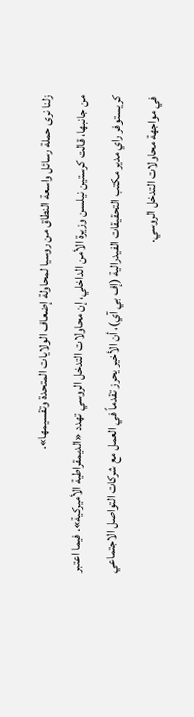زلنا نرى حملة رسائل واسعة النطاق من روسيا لمحاولة إضعاف الولايات المتحدة وتقسيمها».
من جانبها، قالت كرستين نيلسن وزيرة الأمن الداخلي، إن محاولات التدخل الروسي تهدد «الديمقراطية الأميركية». فيما اعتبر كريستوفر راي مدير مكتب التحقيقات الفيدرالية (إف بي آي)، أن الأخير يحرز تقدماً في العمل مع شركات التواصل الاجتماعي في مواجهة محاولات التدخل الروسي.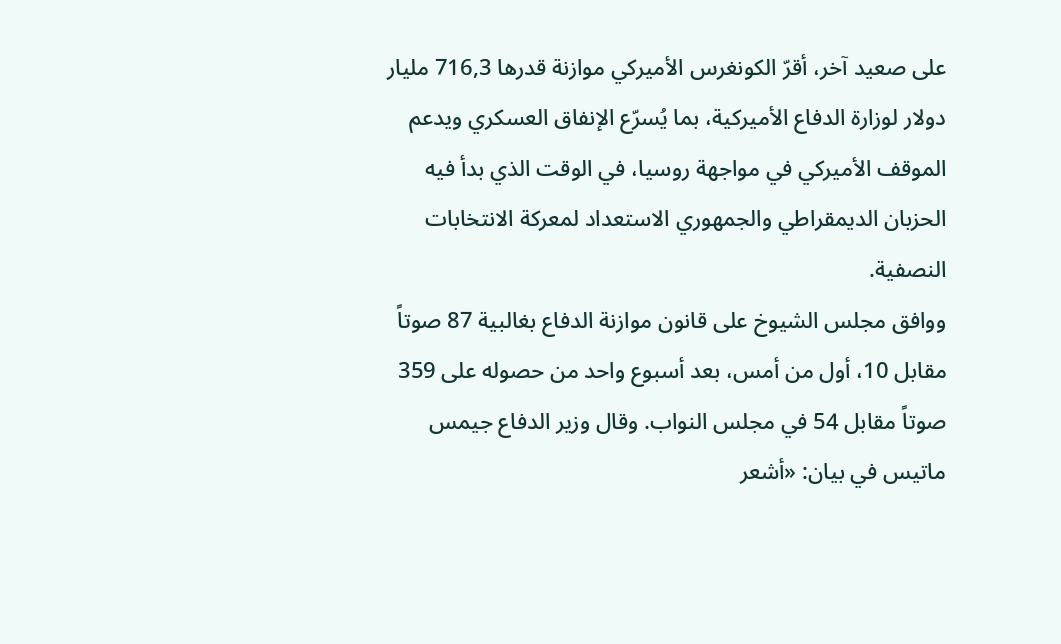على صعيد آخر، أقرّ الكونغرس الأميركي موازنة قدرها 716,3 مليار دولار لوزارة الدفاع الأميركية، بما يُسرّع الإنفاق العسكري ويدعم الموقف الأميركي في مواجهة روسيا، في الوقت الذي بدأ فيه الحزبان الديمقراطي والجمهوري الاستعداد لمعركة الانتخابات النصفية.
ووافق مجلس الشيوخ على قانون موازنة الدفاع بغالبية 87 صوتاً مقابل 10، أول من أمس، بعد أسبوع واحد من حصوله على 359 صوتاً مقابل 54 في مجلس النواب. وقال وزير الدفاع جيمس ماتيس في بيان: «أشعر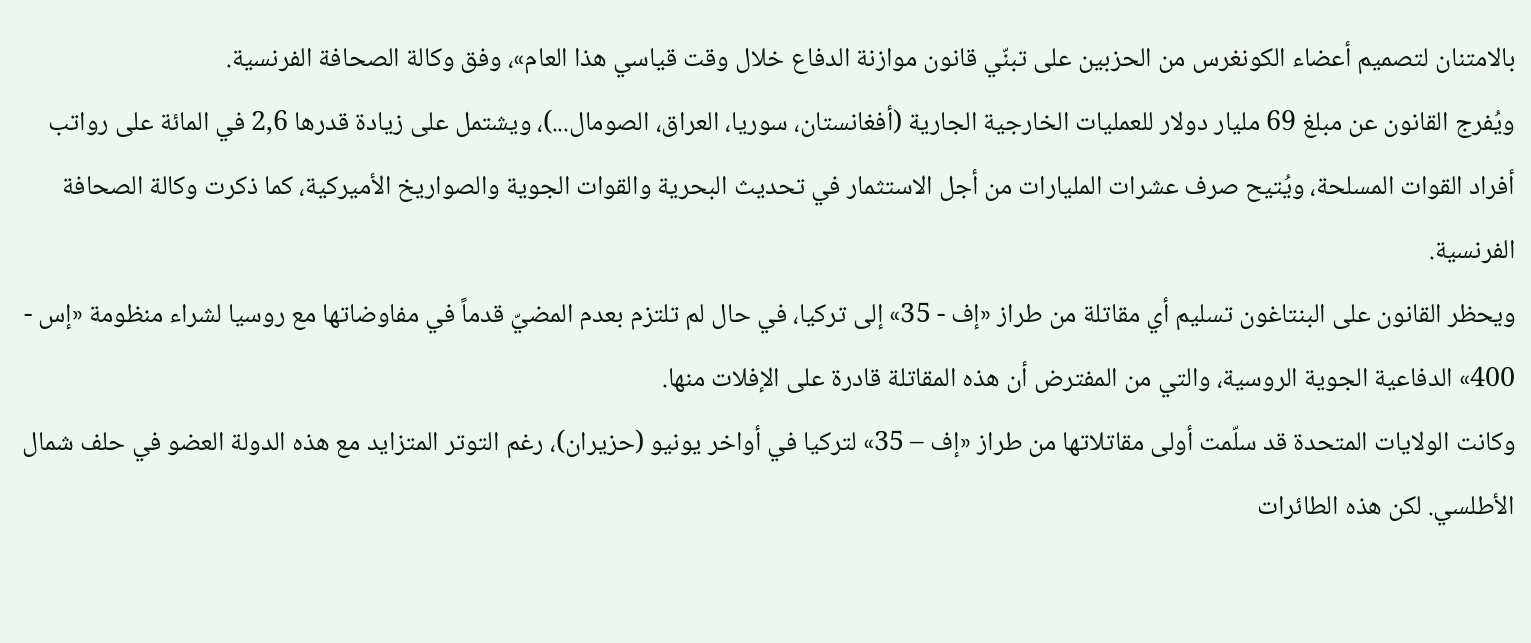بالامتنان لتصميم أعضاء الكونغرس من الحزبين على تبنّي قانون موازنة الدفاع خلال وقت قياسي هذا العام»، وفق وكالة الصحافة الفرنسية.
ويُفرج القانون عن مبلغ 69 مليار دولار للعمليات الخارجية الجارية (أفغانستان، سوريا، العراق، الصومال...)، ويشتمل على زيادة قدرها 2,6 في المائة على رواتب أفراد القوات المسلحة، ويُتيح صرف عشرات المليارات من أجل الاستثمار في تحديث البحرية والقوات الجوية والصواريخ الأميركية، كما ذكرت وكالة الصحافة الفرنسية.
ويحظر القانون على البنتاغون تسليم أي مقاتلة من طراز «إف - 35» إلى تركيا، في حال لم تلتزم بعدم المضيّ قدماً في مفاوضاتها مع روسيا لشراء منظومة «إس - 400» الدفاعية الجوية الروسية، والتي من المفترض أن هذه المقاتلة قادرة على الإفلات منها.
وكانت الولايات المتحدة قد سلّمت أولى مقاتلاتها من طراز «إف – 35» لتركيا في أواخر يونيو (حزيران)، رغم التوتر المتزايد مع هذه الدولة العضو في حلف شمال الأطلسي. لكن هذه الطائرات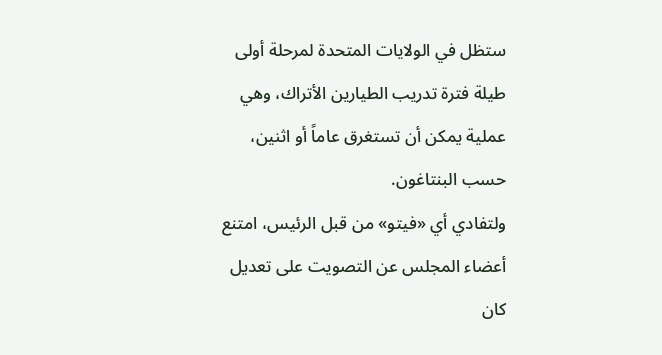ستظل في الولايات المتحدة لمرحلة أولى طيلة فترة تدريب الطيارين الأتراك، وهي عملية يمكن أن تستغرق عاماً أو اثنين، حسب البنتاغون.
ولتفادي أي «فيتو» من قبل الرئيس، امتنع أعضاء المجلس عن التصويت على تعديل كان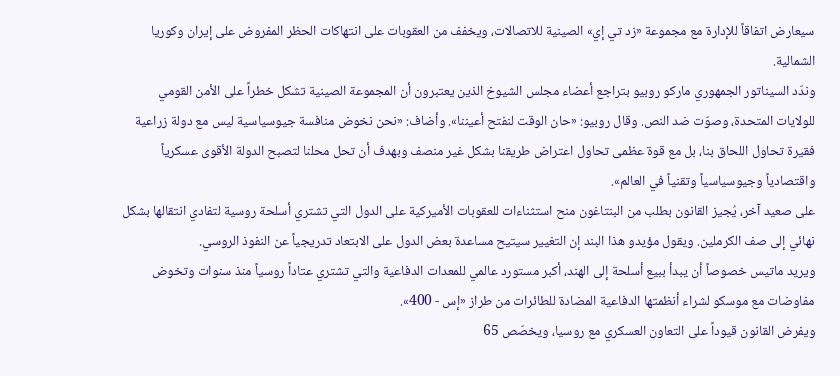سيعارض اتفاقاً للإدارة مع مجموعة «زد تي إي» الصينية للاتصالات، ويخفف من العقوبات على انتهاكات الحظر المفروض على إيران وكوريا الشمالية.
وندّد السيناتور الجمهوري ماركو روبيو بتراجع أعضاء مجلس الشيوخ الذين يعتبرون أن المجموعة الصينية تشكل خطراً على الأمن القومي للولايات المتحدة، وصوّت ضد النص. وقال روبيو: «حان الوقت لنفتح أعيننا». وأضاف: «نحن نخوض منافسة جيوسياسية ليس مع دولة زراعية فقيرة تحاول اللحاق بنا، بل مع قوة عظمى تحاول اعتراض طريقنا بشكل غير منصف وبهدف أن تحل محلنا لتصبح الدولة الأقوى عسكرياً واقتصادياً وجيوسياسياً وتقنياً في العالم».
على صعيد آخر، يُجيز القانون بطلب من البنتاغون منح استثناءات للعقوبات الأميركية على الدول التي تشتري أسلحة روسية لتفادي انتقالها بشكل نهائي إلى صف الكرملين. ويقول مؤيدو هذا البند إن التغيير سيتيح مساعدة بعض الدول على الابتعاد تدريجياً عن النفوذ الروسي.
ويريد ماتيس خصوصاً أن يبدأ ببيع أسلحة إلى الهند، أكبر مستورد عالمي للمعدات الدفاعية والتي تشتري عتاداً روسياً منذ سنوات وتخوض مفاوضات مع موسكو لشراء أنظمتها الدفاعية المضادة للطائرات من طراز «إس - 400».
ويفرض القانون قيوداً على التعاون العسكري مع روسيا، ويخصّص 65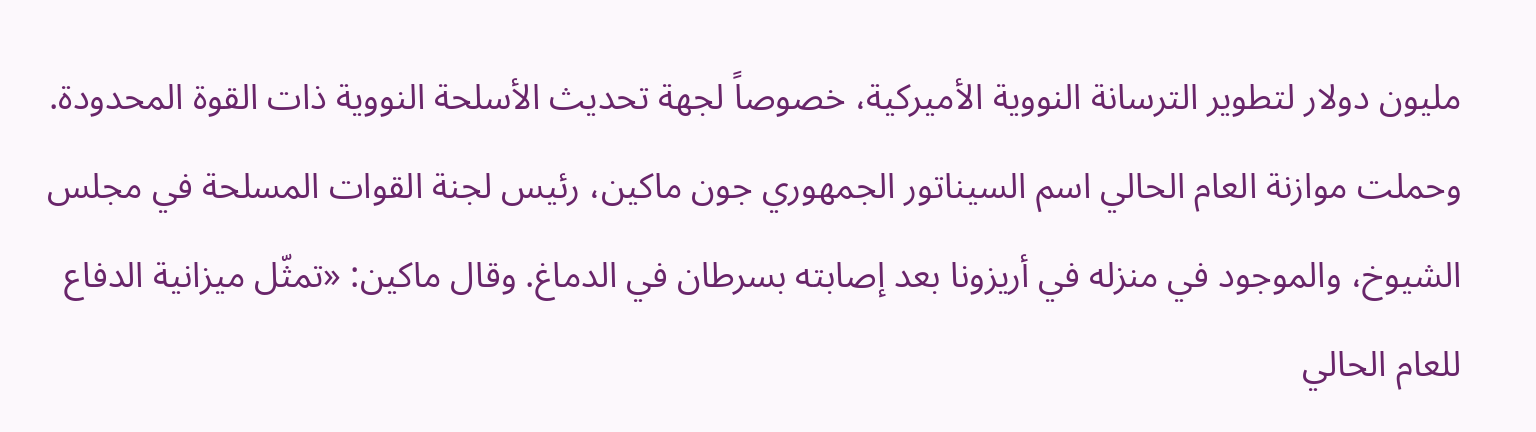مليون دولار لتطوير الترسانة النووية الأميركية، خصوصاً لجهة تحديث الأسلحة النووية ذات القوة المحدودة. وحملت موازنة العام الحالي اسم السيناتور الجمهوري جون ماكين، رئيس لجنة القوات المسلحة في مجلس الشيوخ، والموجود في منزله في أريزونا بعد إصابته بسرطان في الدماغ. وقال ماكين: «تمثّل ميزانية الدفاع للعام الحالي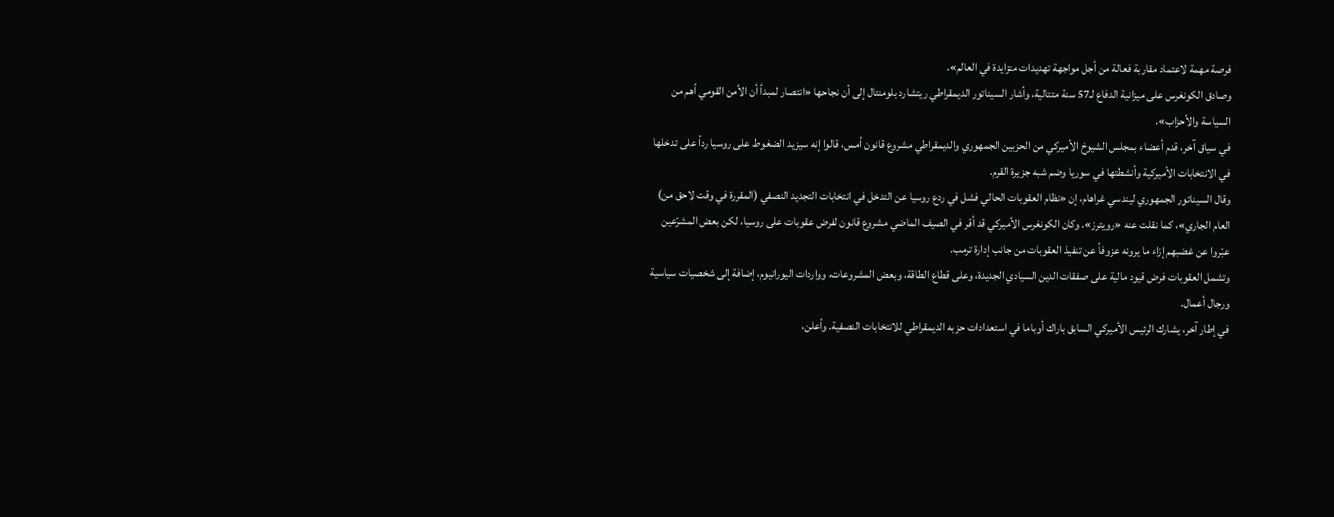فرصة مهمة لاعتماد مقاربة فعالة من أجل مواجهة تهديدات متزايدة في العالم».
وصادق الكونغرس على ميزانية الدفاع لـ57 سنة متتالية، وأشار السيناتور الديمقراطي ريتشارد بلومنتال إلى أن نجاحها «انتصار لمبدأ أن الأمن القومي أهم من السياسة والأحزاب».
في سياق آخر، قدم أعضاء بمجلس الشيوخ الأميركي من الحزبين الجمهوري والديمقراطي مشروع قانون أمس، قالوا إنه سيزيد الضغوط على روسيا رداً على تدخلها في الانتخابات الأميركية وأنشطتها في سوريا وضم شبه جزيرة القرم.
وقال السيناتور الجمهوري ليندسي غراهام، إن «نظام العقوبات الحالي فشل في ردع روسيا عن التدخل في انتخابات التجديد النصفي (المقررة في وقت لاحق من) العام الجاري»، كما نقلت عنه «رويترز». وكان الكونغرس الأميركي قد أقر في الصيف الماضي مشروع قانون لفرض عقوبات على روسيا، لكن بعض المشرّعين عبّروا عن غضبهم إزاء ما يرونه عزوفاً عن تنفيذ العقوبات من جانب إدارة ترمب.
وتشمل العقوبات فرض قيود مالية على صفقات الدين السيادي الجديدة، وعلى قطاع الطاقة، وبعض المشروعات، وواردات اليورانيوم، إضافة إلى شخصيات سياسية ورجال أعمال.
في إطار آخر، يشارك الرئيس الأميركي السابق باراك أوباما في استعدادات حزبه الديمقراطي للانتخابات النصفية. وأعلن،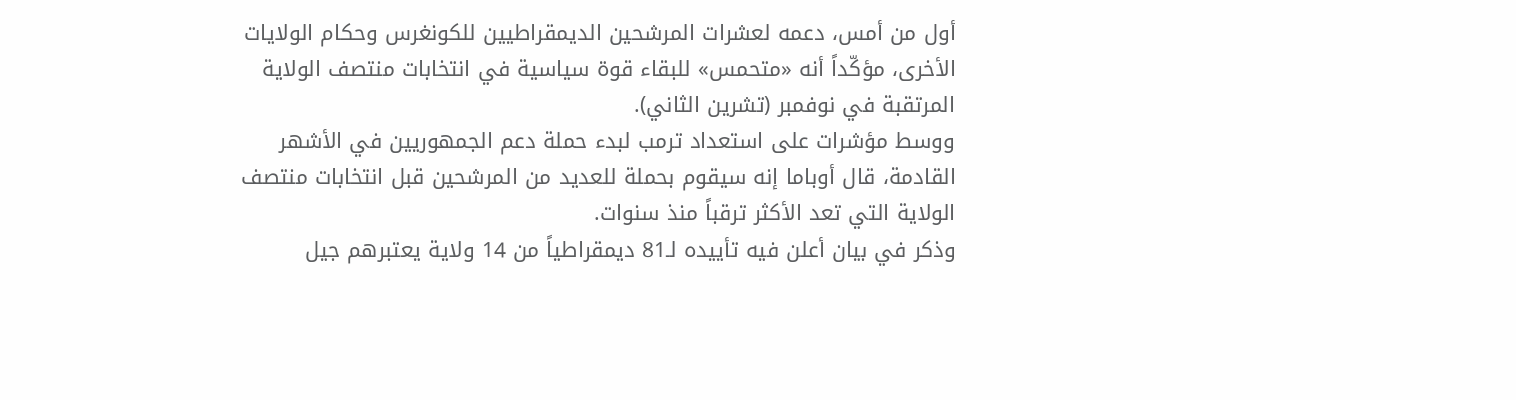أول من أمس، دعمه لعشرات المرشحين الديمقراطيين للكونغرس وحكام الولايات الأخرى، مؤكّداً أنه «متحمس» للبقاء قوة سياسية في انتخابات منتصف الولاية المرتقبة في نوفمبر (تشرين الثاني).
ووسط مؤشرات على استعداد ترمب لبدء حملة دعم الجمهوريين في الأشهر القادمة، قال أوباما إنه سيقوم بحملة للعديد من المرشحين قبل انتخابات منتصف الولاية التي تعد الأكثر ترقباً منذ سنوات.
وذكر في بيان أعلن فيه تأييده لـ81 ديمقراطياً من 14 ولاية يعتبرهم جيل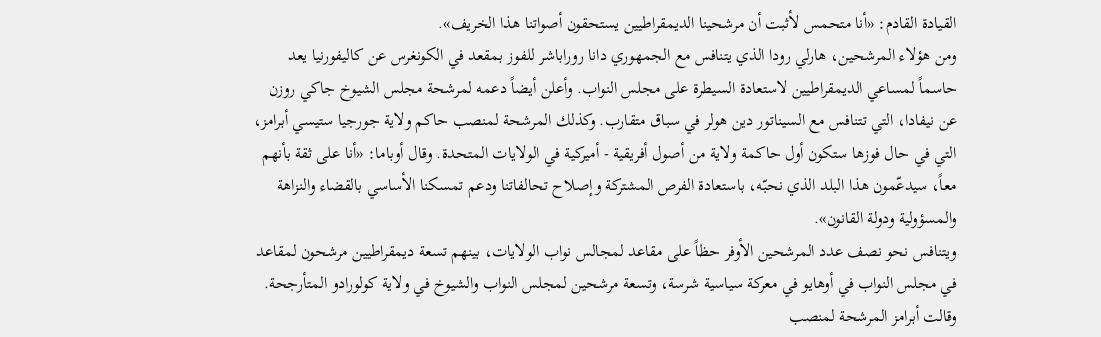القيادة القادم: «أنا متحمس لأثبت أن مرشحينا الديمقراطيين يستحقون أصواتنا هذا الخريف».
ومن هؤلاء المرشحين، هارلي رودا الذي يتنافس مع الجمهوري دانا روراباشر للفوز بمقعد في الكونغرس عن كاليفورنيا يعد حاسماً لمساعي الديمقراطيين لاستعادة السيطرة على مجلس النواب. وأعلن أيضاً دعمه لمرشحة مجلس الشيوخ جاكي روزن عن نيفادا، التي تتنافس مع السيناتور دين هولر في سباق متقارب. وكذلك المرشحة لمنصب حاكم ولاية جورجيا ستيسي أبرامز، التي في حال فوزها ستكون أول حاكمة ولاية من أصول أفريقية - أميركية في الولايات المتحدة. وقال أوباما: «أنا على ثقة بأنهم معاً، سيدعّمون هذا البلد الذي نحبّه، باستعادة الفرص المشتركة وإصلاح تحالفاتنا ودعم تمسكنا الأساسي بالقضاء والنزاهة والمسؤولية ودولة القانون».
ويتنافس نحو نصف عدد المرشحين الأوفر حظاً على مقاعد لمجالس نواب الولايات، بينهم تسعة ديمقراطيين مرشحون لمقاعد في مجلس النواب في أوهايو في معركة سياسية شرسة، وتسعة مرشحين لمجلس النواب والشيوخ في ولاية كولورادو المتأرجحة.
وقالت أبرامز المرشحة لمنصب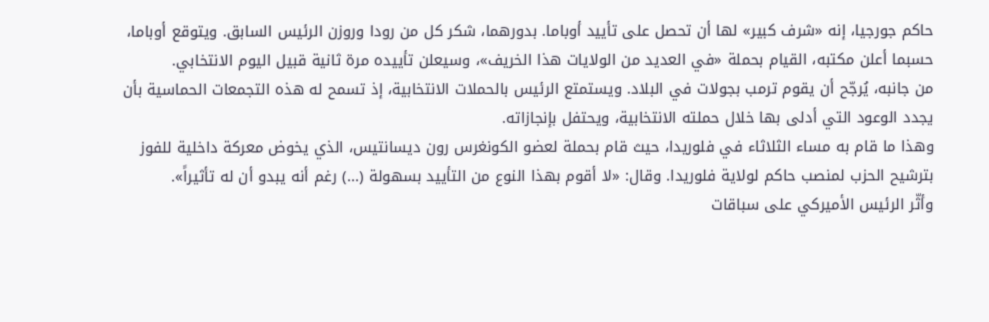حاكم جورجيا، إنه «شرف كبير» لها أن تحصل على تأييد أوباما. بدورهما، شكر كل من رودا وروزن الرئيس السابق. ويتوقع أوباما، حسبما أعلن مكتبه، القيام بحملة «في العديد من الولايات هذا الخريف»، وسيعلن تأييده مرة ثانية قبيل اليوم الانتخابي.
من جانبه، يُرجّح أن يقوم ترمب بجولات في البلاد. ويستمتع الرئيس بالحملات الانتخابية، إذ تسمح له هذه التجمعات الحماسية بأن يجدد الوعود التي أدلى بها خلال حملته الانتخابية، ويحتفل بإنجازاته.
وهذا ما قام به مساء الثلاثاء في فلوريدا، حيث قام بحملة لعضو الكونغرس رون ديسانتيس، الذي يخوض معركة داخلية للفوز بترشيح الحزب لمنصب حاكم لولاية فلوريدا. وقال: «لا أقوم بهذا النوع من التأييد بسهولة (...) رغم أنه يبدو أن له تأثيراً».
وأثّر الرئيس الأميركي على سباقات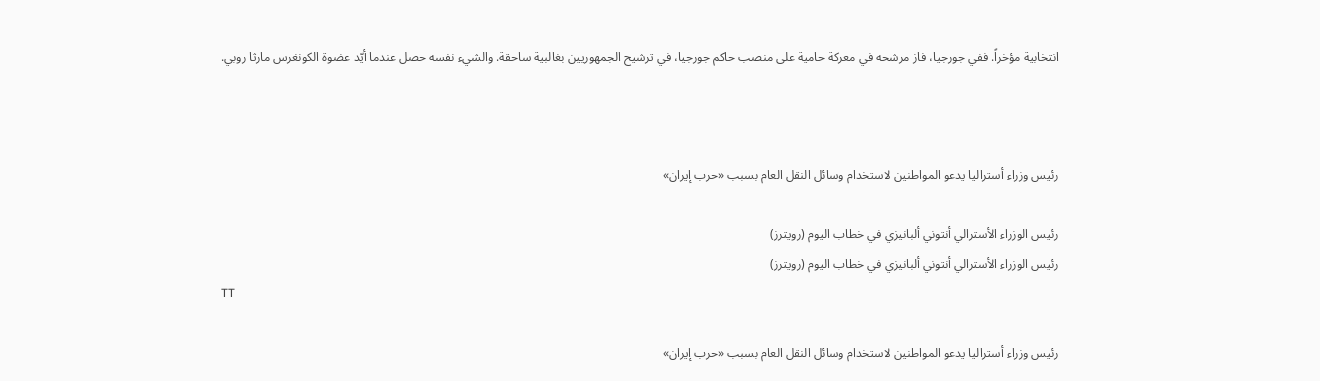انتخابية مؤخراً. ففي جورجيا، فاز مرشحه في معركة حامية على منصب حاكم جورجيا، في ترشيح الجمهوريين بغالبية ساحقة. والشيء نفسه حصل عندما أيّد عضوة الكونغرس مارثا روبي.



رئيس وزراء أستراليا يدعو المواطنين لاستخدام وسائل النقل العام بسبب «حرب إيران»

رئيس الوزراء الأسترالي أنتوني ألبانيزي في خطاب اليوم (رويترز)
رئيس الوزراء الأسترالي أنتوني ألبانيزي في خطاب اليوم (رويترز)
TT

رئيس وزراء أستراليا يدعو المواطنين لاستخدام وسائل النقل العام بسبب «حرب إيران»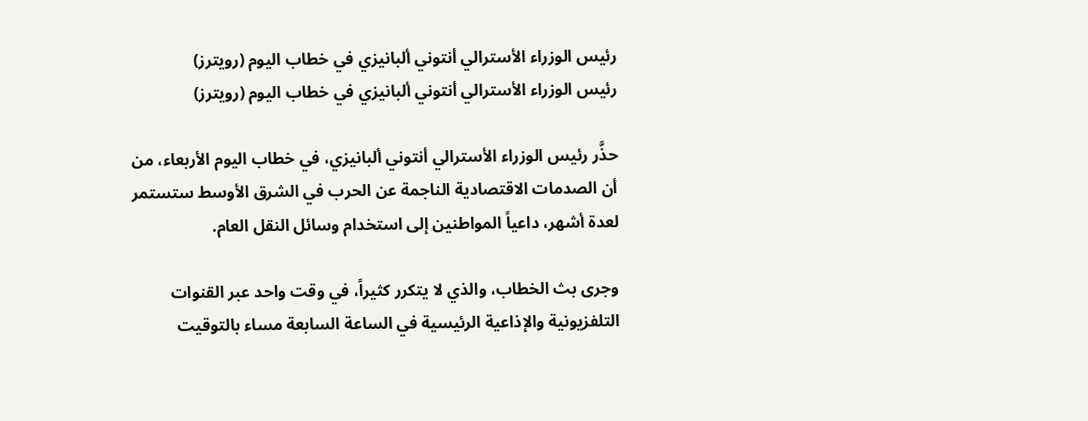رئيس الوزراء الأسترالي أنتوني ألبانيزي في خطاب اليوم (رويترز)
رئيس الوزراء الأسترالي أنتوني ألبانيزي في خطاب اليوم (رويترز)

حذَّر رئيس الوزراء الأسترالي أنتوني ألبانيزي، في خطاب اليوم الأربعاء، من أن الصدمات الاقتصادية الناجمة عن الحرب في الشرق الأوسط ستستمر لعدة أشهر، داعياً المواطنين إلى استخدام وسائل النقل العام.

وجرى بث الخطاب، والذي لا يتكرر كثيراً، في وقت واحد عبر القنوات التلفزيونية والإذاعية الرئيسية في الساعة السابعة مساء بالتوقيت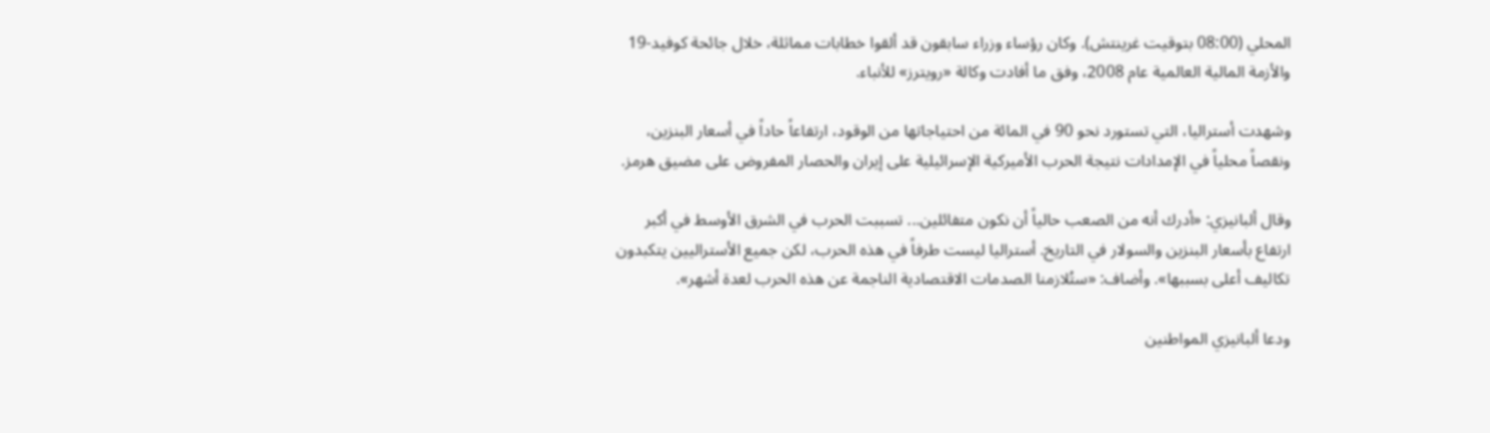المحلي (08:00 بتوقيت غرينتش). وكان رؤساء وزراء سابقون قد ألقوا خطابات مماثلة، خلال جائحة كوفيد-19 والأزمة المالية العالمية عام 2008، وفق ما أفادت وكالة «رويترز» للأنباء.

وشهدت أستراليا، التي تستورد نحو 90 في المائة من احتياجاتها من الوقود، ارتفاعاً حاداً في أسعار البنزين، ونقصاً محلياً في الإمدادات نتيجة الحرب الأميركية الإسرائيلية على إيران والحصار المفروض على مضيق هرمز.

وقال ألبانيزي: «أدرك أنه من الصعب حالياً أن نكون متفائلين... تسببت الحرب في الشرق الأوسط في أكبر ارتفاع بأسعار البنزين والسولار في التاريخ. أستراليا ليست طرفاً في هذه الحرب، لكن جميع الأستراليين يتكبدون تكاليف أعلى بسببها». وأضاف: «ستُلازمنا الصدمات الاقتصادية الناجمة عن هذه الحرب لعدة أشهر».

ودعا ألبانيزي المواطنين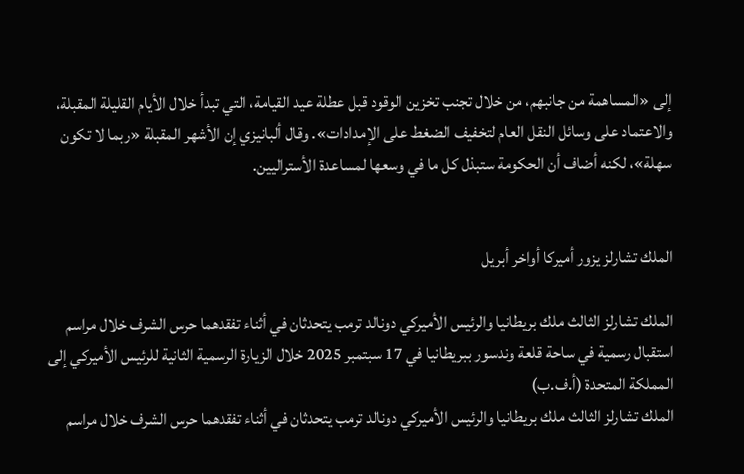إلى «المساهمة من جانبهم، من خلال تجنب تخزين الوقود قبل عطلة عيد القيامة، التي تبدأ خلال الأيام القليلة المقبلة، والاعتماد على وسائل النقل العام لتخفيف الضغط على الإمدادات». وقال ألبانيزي إن الأشهر المقبلة «ربما لا تكون سهلة»، لكنه أضاف أن الحكومة ستبذل كل ما في وسعها لمساعدة الأستراليين.


الملك تشارلز يزور أميركا أواخر أبريل

الملك تشارلز الثالث ملك بريطانيا والرئيس الأميركي دونالد ترمب يتحدثان في أثناء تفقدهما حرس الشرف خلال مراسم استقبال رسمية في ساحة قلعة وندسور ببريطانيا في 17 سبتمبر 2025 خلال الزيارة الرسمية الثانية للرئيس الأميركي إلى المملكة المتحدة (أ.ف.ب)
الملك تشارلز الثالث ملك بريطانيا والرئيس الأميركي دونالد ترمب يتحدثان في أثناء تفقدهما حرس الشرف خلال مراسم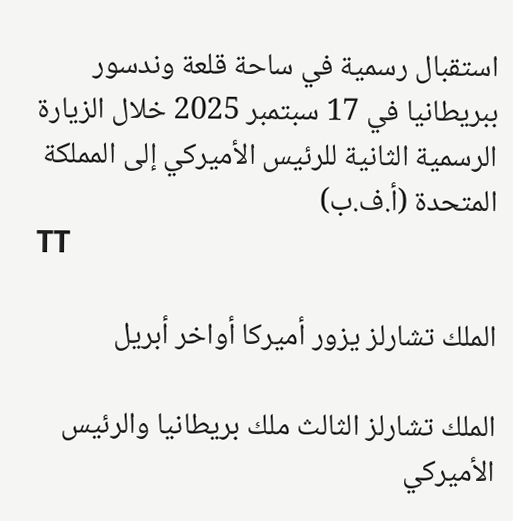استقبال رسمية في ساحة قلعة وندسور ببريطانيا في 17 سبتمبر 2025 خلال الزيارة الرسمية الثانية للرئيس الأميركي إلى المملكة المتحدة (أ.ف.ب)
TT

الملك تشارلز يزور أميركا أواخر أبريل

الملك تشارلز الثالث ملك بريطانيا والرئيس الأميركي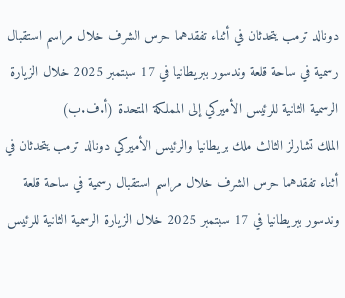دونالد ترمب يتحدثان في أثناء تفقدهما حرس الشرف خلال مراسم استقبال رسمية في ساحة قلعة وندسور ببريطانيا في 17 سبتمبر 2025 خلال الزيارة الرسمية الثانية للرئيس الأميركي إلى المملكة المتحدة (أ.ف.ب)
الملك تشارلز الثالث ملك بريطانيا والرئيس الأميركي دونالد ترمب يتحدثان في أثناء تفقدهما حرس الشرف خلال مراسم استقبال رسمية في ساحة قلعة وندسور ببريطانيا في 17 سبتمبر 2025 خلال الزيارة الرسمية الثانية للرئيس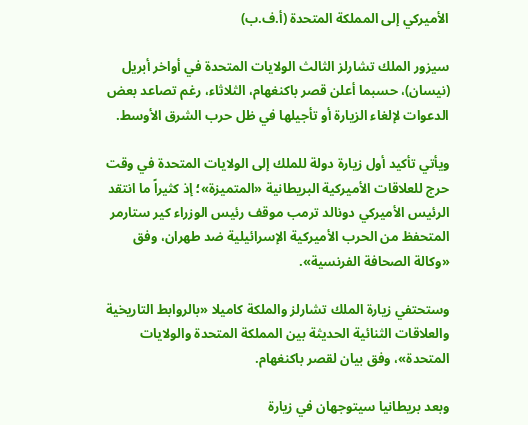الأميركي إلى المملكة المتحدة (أ.ف.ب)

سيزور الملك تشارلز الثالث الولايات المتحدة في أواخر أبريل (نيسان)، حسبما أعلن قصر باكنغهام، الثلاثاء، رغم تصاعد بعض الدعوات لإلغاء الزيارة أو تأجيلها في ظل حرب الشرق الأوسط.

ويأتي تأكيد أول زيارة دولة للملك إلى الولايات المتحدة في وقت حرج للعلاقات الأميركية البريطانية «المتميزة»؛ إذ كثيراً ما انتقد الرئيس الأميركي دونالد ترمب موقف رئيس الوزراء كير ستارمر المتحفظ من الحرب الأميركية الإسرائيلية ضد طهران، وفق «وكالة الصحافة الفرنسية».

وستحتفي زيارة الملك تشارلز والملكة كاميلا «بالروابط التاريخية والعلاقات الثنائية الحديثة بين المملكة المتحدة والولايات المتحدة»، وفق بيان لقصر باكنغهام.

وبعد بريطانيا سيتوجهان في زيارة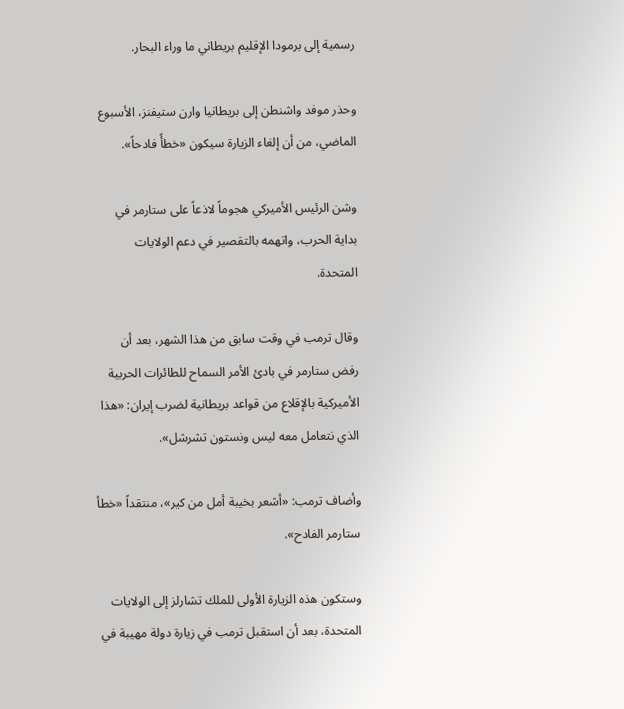رسمية إلى برمودا الإقليم بريطاني ما وراء البحار.

وحذر موفد واشنطن إلى بريطانيا وارن ستيفنز، الأسبوع الماضي، من أن إلغاء الزيارة سيكون «خطأً فادحاً».

وشن الرئيس الأميركي هجوماً لاذعاً على ستارمر في بداية الحرب، واتهمه بالتقصير في دعم الولايات المتحدة.

وقال ترمب في وقت سابق من هذا الشهر، بعد أن رفض ستارمر في بادئ الأمر السماح للطائرات الحربية الأميركية بالإقلاع من قواعد بريطانية لضرب إيران: «هذا الذي نتعامل معه ليس ونستون تشرشل».

وأضاف ترمب: «أشعر بخيبة أمل من كير»، منتقداً «خطأ ستارمر الفادح».

وستكون هذه الزيارة الأولى للملك تشارلز إلى الولايات المتحدة، بعد أن استقبل ترمب في زيارة دولة مهيبة في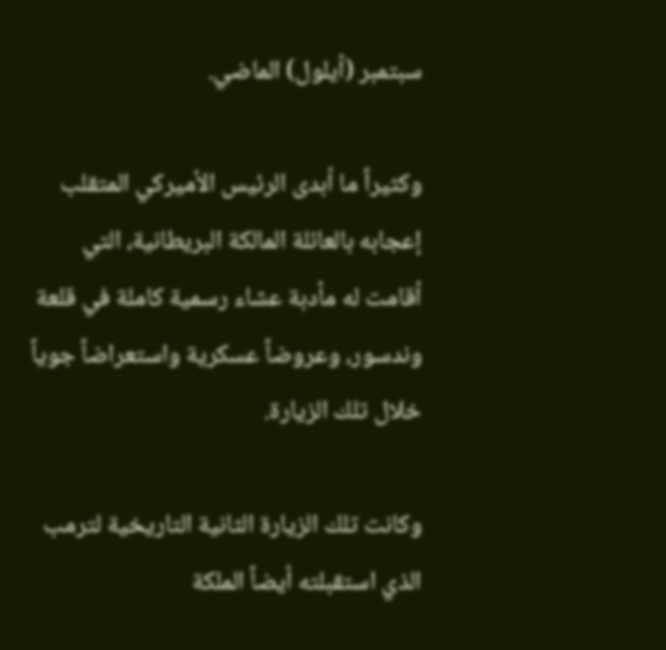سبتمبر (أيلول) الماضي.

وكثيراً ما أبدى الرئيس الأميركي المتقلب إعجابه بالعائلة المالكة البريطانية، التي أقامت له مأدبة عشاء رسمية كاملة في قلعة وندسور، وعروضاً عسكرية واستعراضاً جوياً خلال تلك الزيارة.

وكانت تلك الزيارة الثانية التاريخية لترمب الذي استقبلته أيضاً الملكة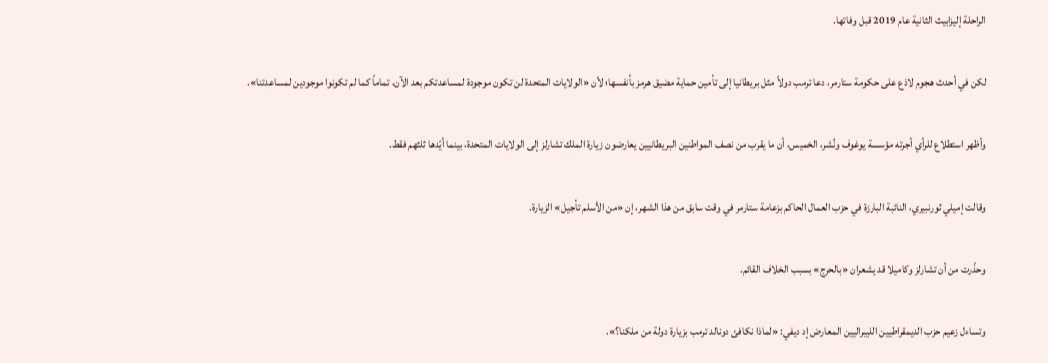الراحلة إليزابيث الثانية عام 2019 قبل وفاتها.

لكن في أحدث هجوم لاذع على حكومة ستارمر، دعا ترمب دولاً مثل بريطانيا إلى تأمين حماية مضيق هرمز بأنفسها؛ لأن «الولايات المتحدة لن تكون موجودة لمساعدتكم بعد الآن، تماماً كما لم تكونوا موجودين لمساعدتنا».

وأظهر استطلاع للرأي أجرته مؤسسة يوغوف ونُشر، الخميس، أن ما يقرب من نصف المواطنين البريطانيين يعارضون زيارة الملك تشارلز إلى الولايات المتحدة، بينما أيّدها ثلثهم فقط.

وقالت إميلي ثورنبيري، النائبة البارزة في حزب العمال الحاكم بزعامة ستارمر في وقت سابق من هذا الشهر، إن «من الأسلم تأجيل» الزيارة.

وحذّرت من أن تشارلز وكاميلا قد يشعران «بالحرج» بسبب الخلاف القائم.

وتساءل زعيم حزب الديمقراطيين الليبراليين المعارض إد ديفي: «لماذا نكافئ دونالد ترمب بزيارة دولة من ملكنا؟».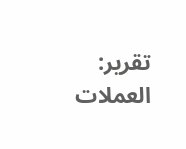تقرير: العملات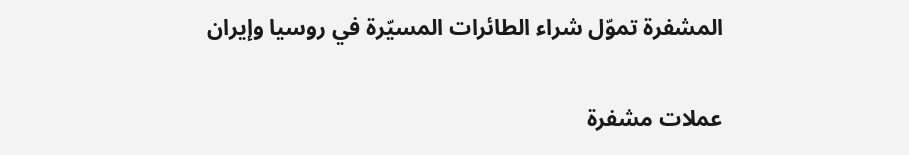المشفرة تموّل شراء الطائرات المسيّرة في روسيا وإيران

عملات مشفرة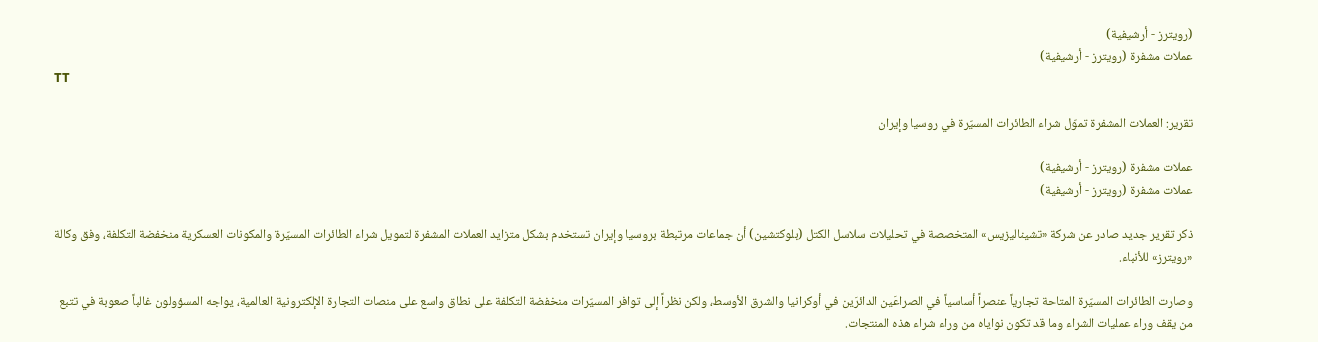(رويترز - أرشيفية)
عملات مشفرة (رويترز - أرشيفية)
TT

تقرير: العملات المشفرة تموّل شراء الطائرات المسيّرة في روسيا وإيران

عملات مشفرة (رويترز - أرشيفية)
عملات مشفرة (رويترز - أرشيفية)

ذكر تقرير جديد صادر عن شركة «تشيناليزيس» المتخصصة في تحليلات سلاسل الكتل (بلوكتشين) أن جماعات مرتبطة بروسيا وإيران تستخدم بشكل متزايد العملات المشفرة لتمويل شراء الطائرات المسيّرة والمكونات العسكرية منخفضة التكلفة، وفق وكالة «رويترز» للأنباء.

وصارت الطائرات المسيّرة المتاحة تجارياً عنصراً أساسياً في الصراعَين الدائرَين في أوكرانيا والشرق الأوسط، ولكن نظراً إلى توافر المسيّرات منخفضة التكلفة على نطاق واسع على منصات التجارة الإلكترونية العالمية، يواجه المسؤولون غالباً صعوبة في تتبع من يقف وراء عمليات الشراء وما قد تكون نواياه من وراء شراء هذه المنتجات.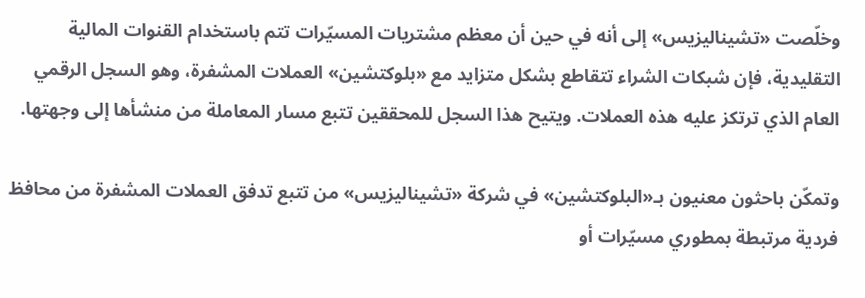وخلّصت «تشيناليزيس» إلى أنه في حين أن معظم مشتريات المسيّرات تتم باستخدام القنوات المالية التقليدية، فإن شبكات الشراء تتقاطع بشكل متزايد مع «بلوكتشين» العملات المشفرة، وهو السجل الرقمي العام الذي ترتكز عليه هذه العملات. ويتيح هذا السجل للمحققين تتبع مسار المعاملة من منشأها إلى وجهتها.

وتمكّن باحثون معنيون بـ«البلوكتشين» في شركة «تشيناليزيس» من تتبع تدفق العملات المشفرة من محافظ فردية مرتبطة بمطوري مسيّرات أو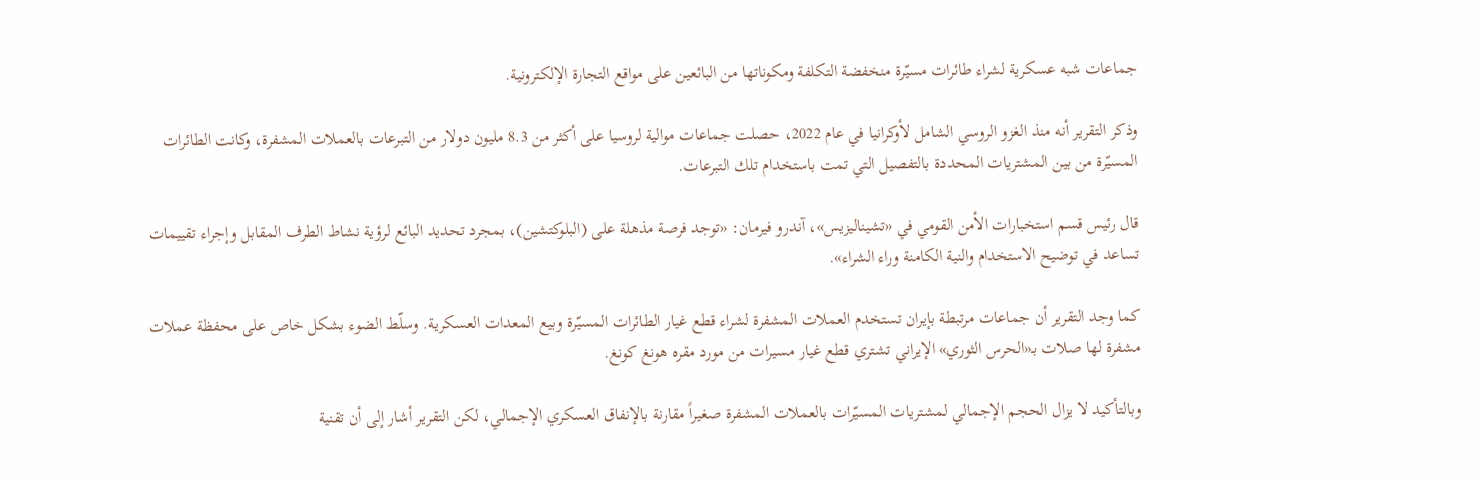جماعات شبه عسكرية لشراء طائرات مسيّرة منخفضة التكلفة ومكوناتها من البائعين على مواقع التجارة الإلكترونية.

وذكر التقرير أنه منذ الغزو الروسي الشامل لأوكرانيا في عام 2022، حصلت جماعات موالية لروسيا على أكثر من 8.3 مليون دولار من التبرعات بالعملات المشفرة، وكانت الطائرات المسيّرة من بين المشتريات المحددة بالتفصيل التي تمت باستخدام تلك التبرعات.

قال رئيس قسم استخبارات الأمن القومي في «تشيناليزيس»، آندرو فيرمان: «توجد فرصة مذهلة على (البلوكتشين)، بمجرد تحديد البائع لرؤية نشاط الطرف المقابل وإجراء تقييمات تساعد في توضيح الاستخدام والنية الكامنة وراء الشراء».

كما وجد التقرير أن جماعات مرتبطة بإيران تستخدم العملات المشفرة لشراء قطع غيار الطائرات المسيّرة وبيع المعدات العسكرية. وسلّط الضوء بشكل خاص على محفظة عملات مشفرة لها صلات بـ«الحرس الثوري» الإيراني تشتري قطع غيار مسيرات من مورد مقره هونغ كونغ.

وبالتأكيد لا يزال الحجم الإجمالي لمشتريات المسيّرات بالعملات المشفرة صغيراً مقارنة بالإنفاق العسكري الإجمالي، لكن التقرير أشار إلى أن تقنية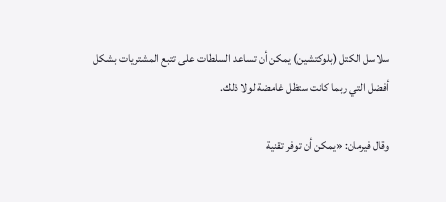سلاسل الكتل (بلوكتشين) يمكن أن تساعد السلطات على تتبع المشتريات بشكل أفضل التي ربما كانت ستظل غامضة لولا ذلك.

وقال فيرمان: «يمكن أن توفر تقنية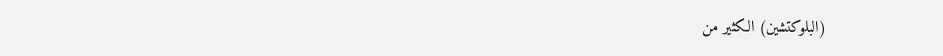(البلوكتشين) الكثير من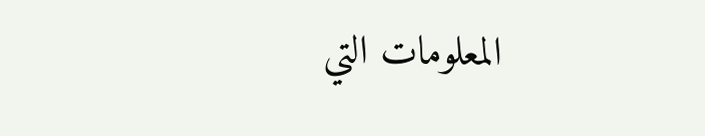المعلومات التي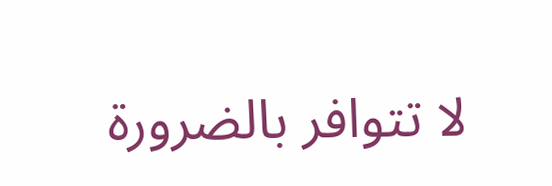لا تتوافر بالضرورة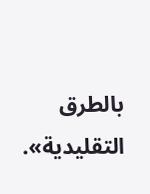بالطرق التقليدية».